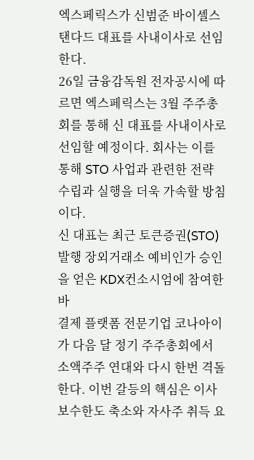엑스페릭스가 신범준 바이셀스탠다드 대표를 사내이사로 선임한다.
26일 금융감독원 전자공시에 따르면 엑스페릭스는 3월 주주총회를 통해 신 대표를 사내이사로 선임할 예정이다. 회사는 이를 통해 STO 사업과 관련한 전략 수립과 실행을 더욱 가속할 방침이다.
신 대표는 최근 토큰증권(STO) 발행 장외거래소 예비인가 승인을 얻은 KDX컨소시엄에 참여한 바
결제 플랫폼 전문기업 코나아이가 다음 달 정기 주주총회에서 소액주주 연대와 다시 한번 격돌한다. 이번 갈등의 핵심은 이사 보수한도 축소와 자사주 취득 요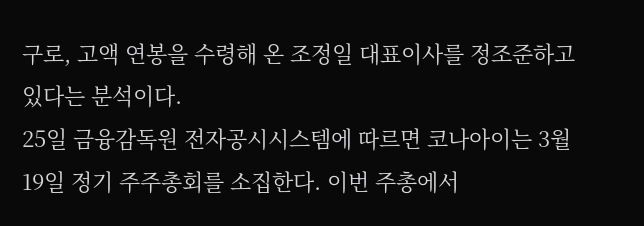구로, 고액 연봉을 수령해 온 조정일 대표이사를 정조준하고 있다는 분석이다.
25일 금융감독원 전자공시시스템에 따르면 코나아이는 3월 19일 정기 주주총회를 소집한다. 이번 주총에서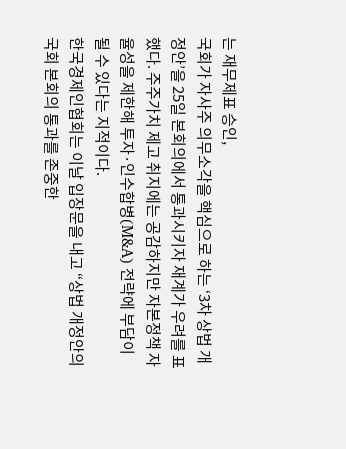는 재무제표 승인,
국회가 자사주 의무소각을 핵심으로 하는 ‘3차 상법 개정안’을 25일 본회의에서 통과시키자 재계가 우려를 표했다. 주주가치 제고 취지에는 공감하지만 자본정책 자율성을 제한해 투자·인수합병(M&A) 전략에 부담이 될 수 있다는 지적이다.
한국경제인협회는 이날 입장문을 내고 “상법 개정안의 국회 본회의 통과를 존중한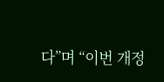다”며 “이번 개정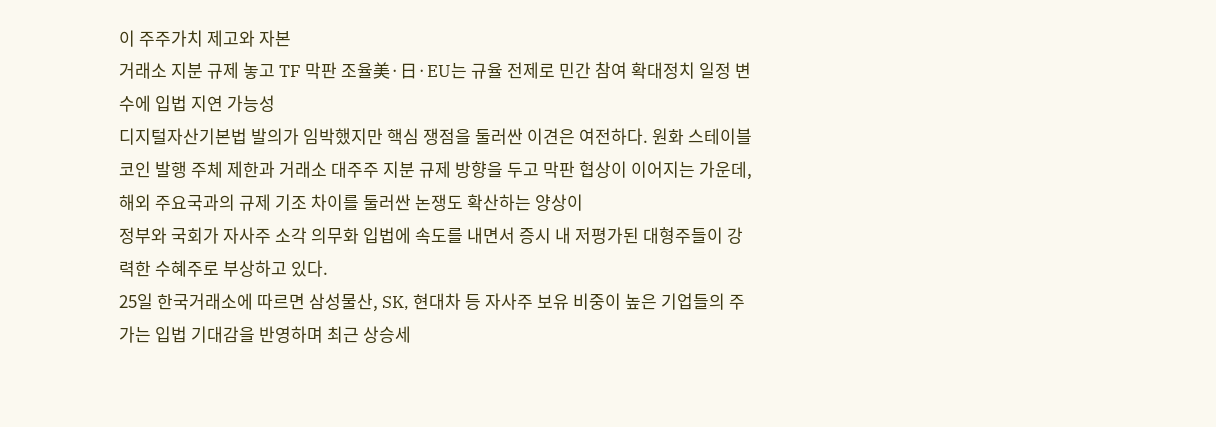이 주주가치 제고와 자본
거래소 지분 규제 놓고 TF 막판 조율美·日·EU는 규율 전제로 민간 참여 확대정치 일정 변수에 입법 지연 가능성
디지털자산기본법 발의가 임박했지만 핵심 쟁점을 둘러싼 이견은 여전하다. 원화 스테이블코인 발행 주체 제한과 거래소 대주주 지분 규제 방향을 두고 막판 협상이 이어지는 가운데, 해외 주요국과의 규제 기조 차이를 둘러싼 논쟁도 확산하는 양상이
정부와 국회가 자사주 소각 의무화 입법에 속도를 내면서 증시 내 저평가된 대형주들이 강력한 수혜주로 부상하고 있다.
25일 한국거래소에 따르면 삼성물산, SK, 현대차 등 자사주 보유 비중이 높은 기업들의 주가는 입법 기대감을 반영하며 최근 상승세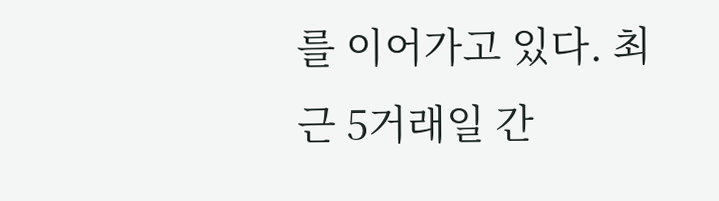를 이어가고 있다. 최근 5거래일 간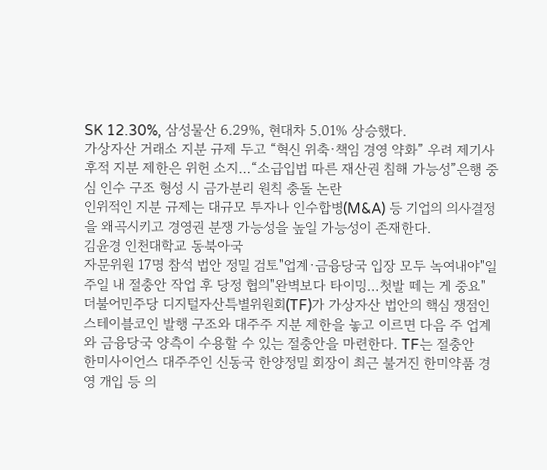SK 12.30%, 삼성물산 6.29%, 현대차 5.01% 상승했다.
가상자산 거래소 지분 규제 두고 “혁신 위축·책임 경영 약화” 우려 제기사후적 지분 제한은 위헌 소지…“소급입법 따른 재산권 침해 가능성”은행 중심 인수 구조 형성 시 금가분리 원칙 충돌 논란
인위적인 지분 규제는 대규모 투자나 인수합병(M&A) 등 기업의 의사결정을 왜곡시키고 경영권 분쟁 가능성을 높일 가능성이 존재한다.
김윤경 인천대학교 동북아국
자문위원 17명 참석 법안 정밀 검토"업계·금융당국 입장 모두 녹여내야"일주일 내 절충안 작업 후 당정 협의"완벽보다 타이밍…첫발 떼는 게 중요"
더불어민주당 디지털자산특별위원회(TF)가 가상자산 법안의 핵심 쟁점인 스테이블코인 발행 구조와 대주주 지분 제한을 놓고 이르면 다음 주 업계와 금융당국 양측이 수용할 수 있는 절충안을 마련한다. TF는 절충안
한미사이언스 대주주인 신동국 한양정밀 회장이 최근 불거진 한미약품 경영 개입 등 의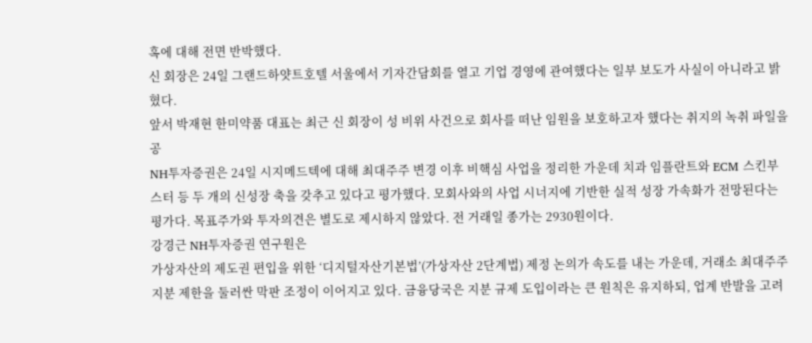혹에 대해 전면 반박했다.
신 회장은 24일 그랜드하얏트호텔 서울에서 기자간담회를 열고 기업 경영에 관여했다는 일부 보도가 사실이 아니라고 밝혔다.
앞서 박재현 한미약품 대표는 최근 신 회장이 성 비위 사건으로 회사를 떠난 임원을 보호하고자 했다는 취지의 녹취 파일을 공
NH투자증권은 24일 시지메드텍에 대해 최대주주 변경 이후 비핵심 사업을 정리한 가운데 치과 임플란트와 ECM 스킨부스터 등 두 개의 신성장 축을 갖추고 있다고 평가했다. 모회사와의 사업 시너지에 기반한 실적 성장 가속화가 전망된다는 평가다. 목표주가와 투자의견은 별도로 제시하지 않았다. 전 거래일 종가는 2930원이다.
강경근 NH투자증권 연구원은
가상자산의 제도권 편입을 위한 ‘디지털자산기본법’(가상자산 2단계법) 제정 논의가 속도를 내는 가운데, 거래소 최대주주 지분 제한을 둘러싼 막판 조정이 이어지고 있다. 금융당국은 지분 규제 도입이라는 큰 원칙은 유지하되, 업계 반발을 고려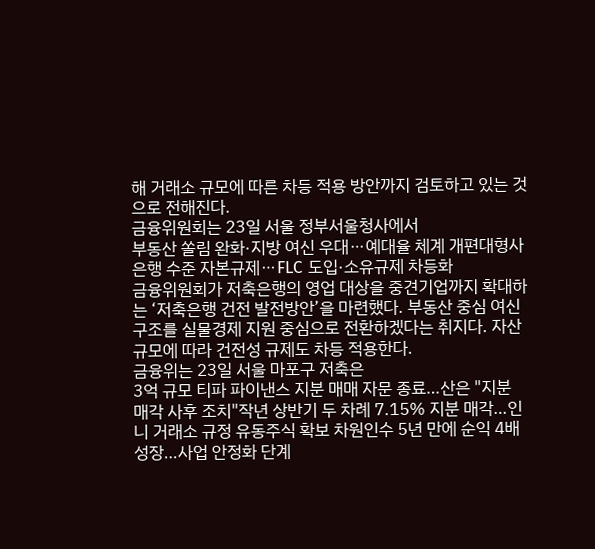해 거래소 규모에 따른 차등 적용 방안까지 검토하고 있는 것으로 전해진다.
금융위원회는 23일 서울 정부서울청사에서
부동산 쏠림 완화·지방 여신 우대⋯예대율 체계 개편대형사 은행 수준 자본규제⋯FLC 도입·소유규제 차등화
금융위원회가 저축은행의 영업 대상을 중견기업까지 확대하는 ‘저축은행 건전 발전방안’을 마련했다. 부동산 중심 여신 구조를 실물경제 지원 중심으로 전환하겠다는 취지다. 자산 규모에 따라 건전성 규제도 차등 적용한다.
금융위는 23일 서울 마포구 저축은
3억 규모 티파 파이낸스 지분 매매 자문 종료…산은 "지분 매각 사후 조치"작년 상반기 두 차례 7.15% 지분 매각…인니 거래소 규정 유동주식 확보 차원인수 5년 만에 순익 4배 성장…사업 안정화 단계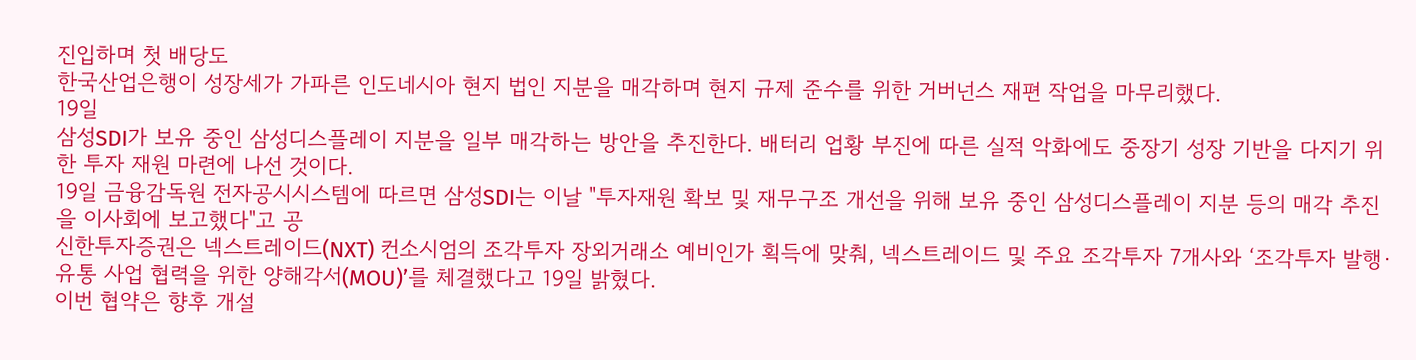진입하며 첫 배당도
한국산업은행이 성장세가 가파른 인도네시아 현지 법인 지분을 매각하며 현지 규제 준수를 위한 거버넌스 재편 작업을 마무리했다.
19일
삼성SDI가 보유 중인 삼성디스플레이 지분을 일부 매각하는 방안을 추진한다. 배터리 업황 부진에 따른 실적 악화에도 중장기 성장 기반을 다지기 위한 투자 재원 마련에 나선 것이다.
19일 금융감독원 전자공시시스템에 따르면 삼성SDI는 이날 "투자재원 확보 및 재무구조 개선을 위해 보유 중인 삼성디스플레이 지분 등의 매각 추진을 이사회에 보고했다"고 공
신한투자증권은 넥스트레이드(NXT) 컨소시엄의 조각투자 장외거래소 예비인가 획득에 맞춰, 넥스트레이드 및 주요 조각투자 7개사와 ‘조각투자 발행·유통 사업 협력을 위한 양해각서(MOU)’를 체결했다고 19일 밝혔다.
이번 협약은 향후 개설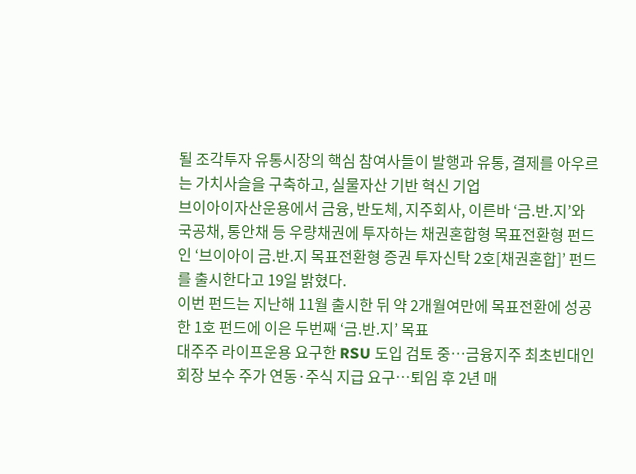될 조각투자 유통시장의 핵심 참여사들이 발행과 유통, 결제를 아우르는 가치사슬을 구축하고, 실물자산 기반 혁신 기업
브이아이자산운용에서 금융, 반도체, 지주회사, 이른바 ‘금.반.지’와 국공채, 통안채 등 우량채권에 투자하는 채권혼합형 목표전환형 펀드인 ‘브이아이 금.반.지 목표전환형 증권 투자신탁 2호[채권혼합]’ 펀드를 출시한다고 19일 밝혔다.
이번 펀드는 지난해 11월 출시한 뒤 약 2개월여만에 목표전환에 성공한 1호 펀드에 이은 두번째 ‘금.반.지’ 목표
대주주 라이프운용 요구한 RSU 도입 검토 중…금융지주 최초빈대인 회장 보수 주가 연동·주식 지급 요구…퇴임 후 2년 매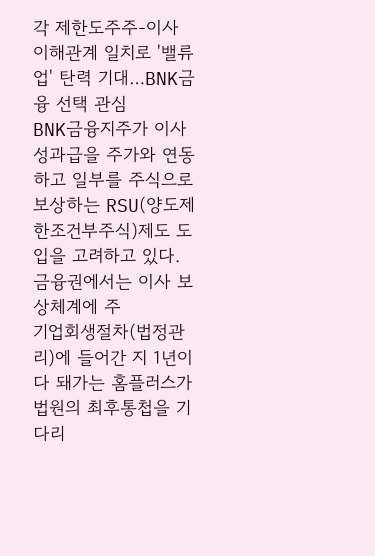각 제한도주주-이사 이해관계 일치로 '밸류업' 탄력 기대…BNK금융 선택 관심
BNK금융지주가 이사 성과급을 주가와 연동하고 일부를 주식으로 보상하는 RSU(양도제한조건부주식)제도 도입을 고려하고 있다. 금융권에서는 이사 보상체계에 주
기업회생절차(법정관리)에 들어간 지 1년이 다 돼가는 홈플러스가 법원의 최후통첩을 기다리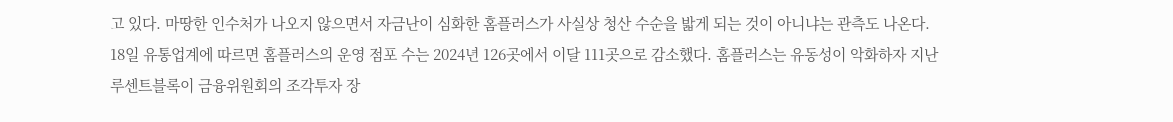고 있다. 마땅한 인수처가 나오지 않으면서 자금난이 심화한 홈플러스가 사실상 청산 수순을 밟게 되는 것이 아니냐는 관측도 나온다.
18일 유통업계에 따르면 홈플러스의 운영 점포 수는 2024년 126곳에서 이달 111곳으로 감소했다. 홈플러스는 유동성이 악화하자 지난
루센트블록이 금융위원회의 조각투자 장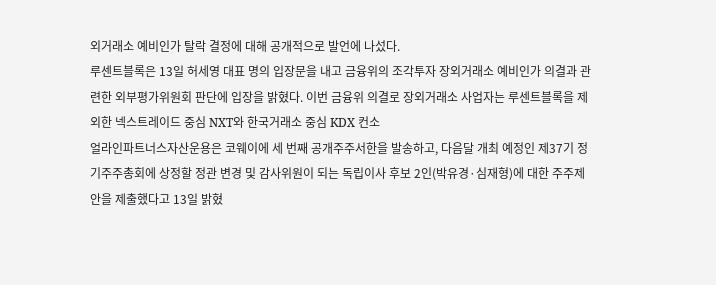외거래소 예비인가 탈락 결정에 대해 공개적으로 발언에 나섰다.
루센트블록은 13일 허세영 대표 명의 입장문을 내고 금융위의 조각투자 장외거래소 예비인가 의결과 관련한 외부평가위원회 판단에 입장을 밝혔다. 이번 금융위 의결로 장외거래소 사업자는 루센트블록을 제외한 넥스트레이드 중심 NXT와 한국거래소 중심 KDX 컨소
얼라인파트너스자산운용은 코웨이에 세 번째 공개주주서한을 발송하고, 다음달 개최 예정인 제37기 정기주주총회에 상정할 정관 변경 및 감사위원이 되는 독립이사 후보 2인(박유경·심재형)에 대한 주주제안을 제출했다고 13일 밝혔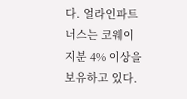다. 얼라인파트너스는 코웨이 지분 4% 이상을 보유하고 있다.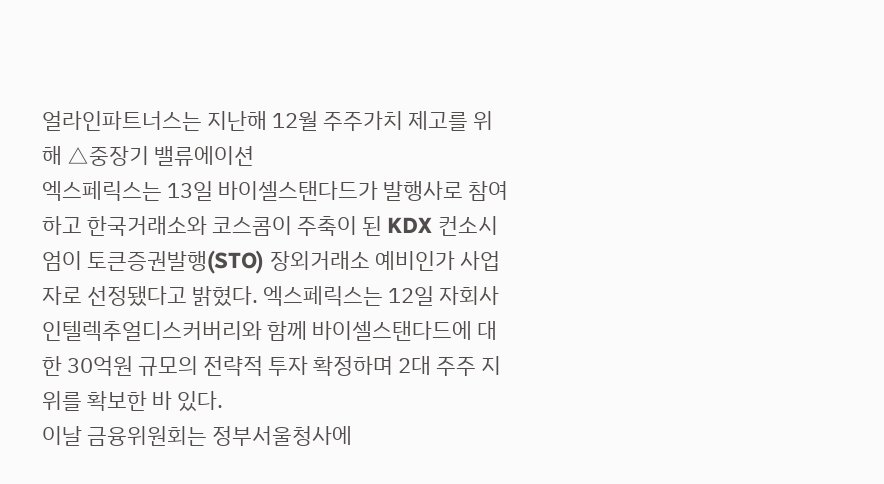얼라인파트너스는 지난해 12월 주주가치 제고를 위해 △중장기 밸류에이션
엑스페릭스는 13일 바이셀스탠다드가 발행사로 참여하고 한국거래소와 코스콤이 주축이 된 KDX 컨소시엄이 토큰증권발행(STO) 장외거래소 예비인가 사업자로 선정됐다고 밝혔다. 엑스페릭스는 12일 자회사 인텔렉추얼디스커버리와 함께 바이셀스탠다드에 대한 30억원 규모의 전략적 투자 확정하며 2대 주주 지위를 확보한 바 있다.
이날 금융위원회는 정부서울청사에